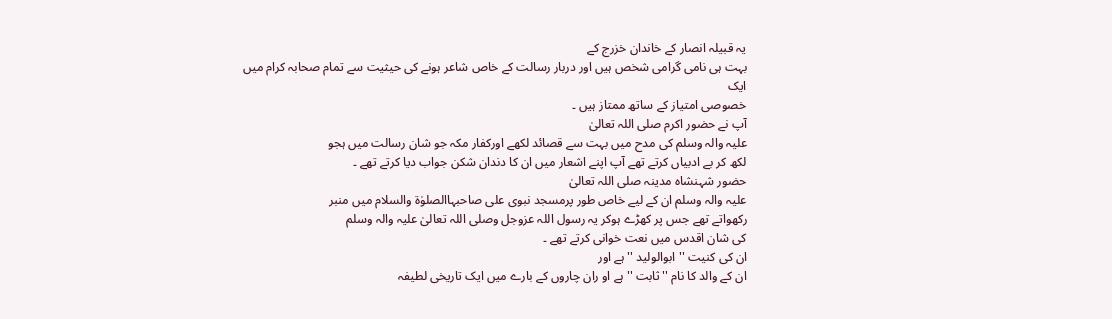یہ قبیلہ انصار کے خاندان خزرج کے
بہت ہی نامی گرامی شخص ہیں اور دربار رسالت کے خاص شاعر ہونے کی حیثیت سے تمام صحابہ کرام میں ایک
خصوصی امتیاز کے ساتھ ممتاز ہیں ۔
آپ نے حضور اکرم صلی اللہ تعالیٰ
علیہ والہ وسلم کی مدح میں بہت سے قصائد لکھے اورکفار مکہ جو شان رسالت میں ہجو
لکھ کر بے ادبیاں کرتے تھے آپ اپنے اشعار میں ان کا دندان شکن جواب دیا کرتے تھے ۔
حضور شہنشاہ مدینہ صلی اللہ تعالیٰ
علیہ والہ وسلم ان کے لیے خاص طور پرمسجد نبوی علی صاحبہاالصلوٰۃ والسلام میں منبر
رکھواتے تھے جس پر کھڑے ہوکر یہ رسول اللہ عزوجل وصلی اللہ تعالیٰ علیہ والہ وسلم
کی شان اقدس میں نعت خوانی کرتے تھے ۔
ان کی کنیت ''ابوالولید ''ہے اور
ان کے والد کا نام ''ثابت ''ہے او ران چاروں کے بارے میں ایک تاریخی لطیفہ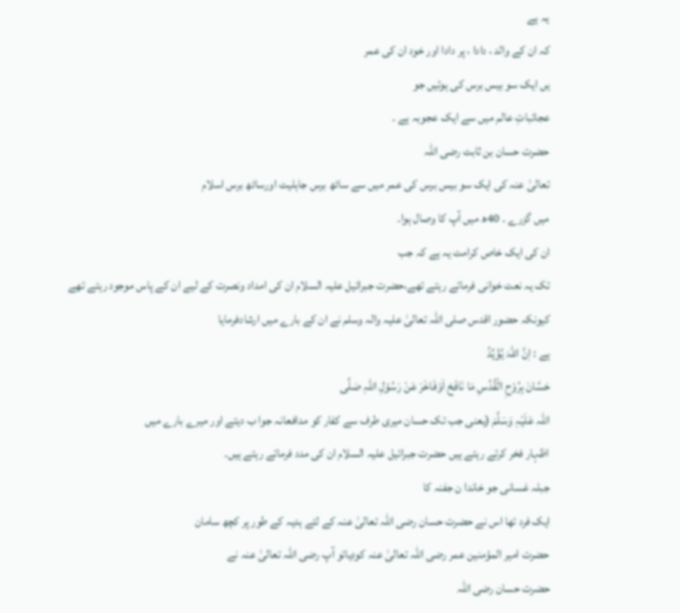یہ ہے
کہ ان کے والد ، دادا ، پر دادا اور خود ان کی عمر
یں ایک سو بیس برس کی ہوئیں جو
عجائباتِ عالم میں سے ایک عجوبہ ہے ۔
حضرت حسان بن ثابت رضی اللہ
تعالیٰ عنہ کی ایک سو بیس برس کی عمر میں سے ساٹھ برس جاہلیت اورساٹھ برس اسلام
میں گزرے ۔ 40ھ میں آپ کا وصال ہوا۔
ان کی ایک خاص کرامت یہ ہے کہ جب
تک یہ نعت خوانی فرماتے رہتے تھے،حضرت جبرائیل علیہ السلام ان کی امداد ونصرت کے لیے ان کے پاس موجود رہتے تھے
کیونکہ حضور اقدس صلی اللہ تعالیٰ علیہ والہ وسلم نے ان کے بارے میں ارشادفرمایا
ہے : اِنَّ اللہَ یُؤَیِّدُ
حَسَّانَ بِرُوْحِ الْقُدُسِ مَا نَافَحَ اَوْفَاخَرَ عَنْ رَسُوْلِ اللہِ صَلَّی
اللہ عَلَیْہِ وَسَلَّمَ (یعنی جب تک حسان میری طرف سے کفار کو مدافعانہ جوا ب دیتے اور میرے بارے میں
اظہار فخر کرتے رہتے ہیں حضرت جبرائیل علیہ السلام ان کی مدد فرماتے رہتے ہیں۔
جبلہ غسانی جو خاندا ن جفنہ کا
ایک فرد تھا اس نے حضرت حسان رضی اللہ تعالیٰ عنہ کے لئے ہدیہ کے طور پر کچھ سامان
حضرت امیر المؤمنین عمر رضی اللہ تعالیٰ عنہ کودیاتو آپ رضی اللہ تعالیٰ عنہ نے
حضرت حسان رضی اللہ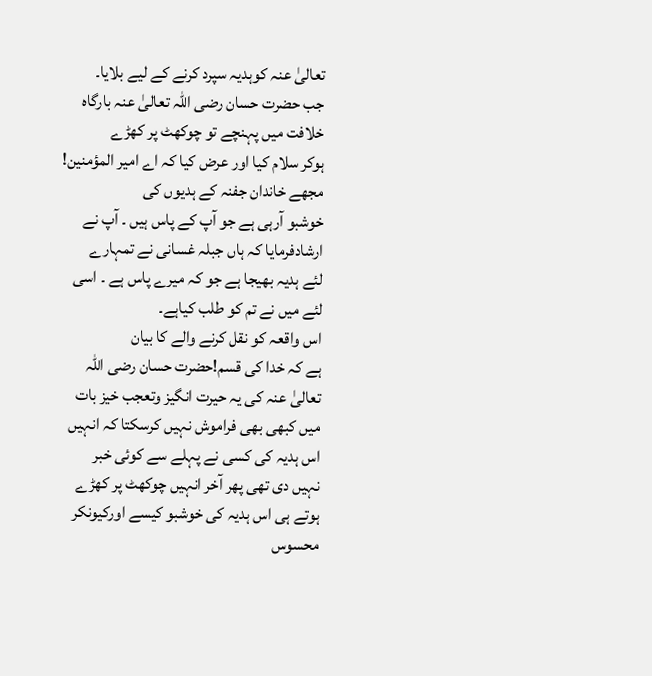تعالیٰ عنہ کوہدیہ سپرد کرنے کے لیے بلایا۔
جب حضرت حسان رضی اللہ تعالیٰ عنہ بارگاہ خلافت میں پہنچے تو چوکھٹ پر کھڑے
ہوکر سلام کیا اور عرض کیا کہ اے امیر المؤمنین! مجھے خاندان جفنہ کے ہدیوں کی
خوشبو آرہی ہے جو آپ کے پاس ہیں ۔ آپ نے ارشادفرمایا کہ ہاں جبلہ غسانی نے تمہارے
لئے ہدیہ بھیجا ہے جو کہ میرے پاس ہے ۔ اسی لئے میں نے تم کو طلب کیاہے۔
اس واقعہ کو نقل کرنے والے کا بیان
ہے کہ خدا کی قسم!حضرت حسان رضی اللہ تعالیٰ عنہ کی یہ حیرت انگیز وتعجب خیز بات
میں کبھی بھی فراموش نہیں کرسکتا کہ انہیں اس ہدیہ کی کسی نے پہلے سے کوئی خبر
نہیں دی تھی پھر آخر انہیں چوکھٹ پر کھڑے ہوتے ہی اس ہدیہ کی خوشبو کیسے اورکیونکر
محسوس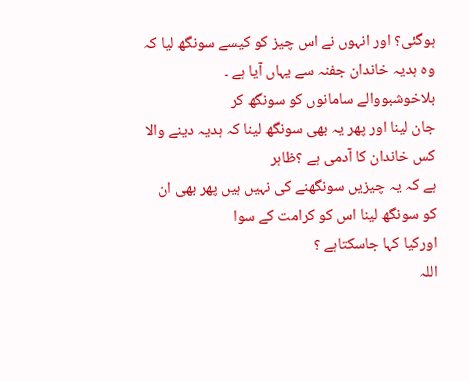ہوگئی؟ اور انہوں نے اس چیز کو کیسے سونگھ لیا کہ وہ ہدیہ خاندان جفنہ سے یہاں آیا ہے ۔
بلاخوشبووالے سامانوں کو سونگھ کر
جان لینا اور پھر یہ بھی سونگھ لینا کہ ہدیہ دینے والا کس خاندان کا آدمی ہے ؟ظاہر
ہے کہ یہ چیزیں سونگھنے کی نہیں ہیں پھر بھی ان کو سونگھ لینا اس کو کرامت کے سوا
اورکیا کہا جاسکتاہے ؟
اللہ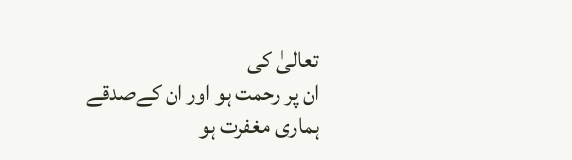تعالیٰ کی
ان پر رحمت ہو اور ان کےصدقے ہماری مغفرت ہو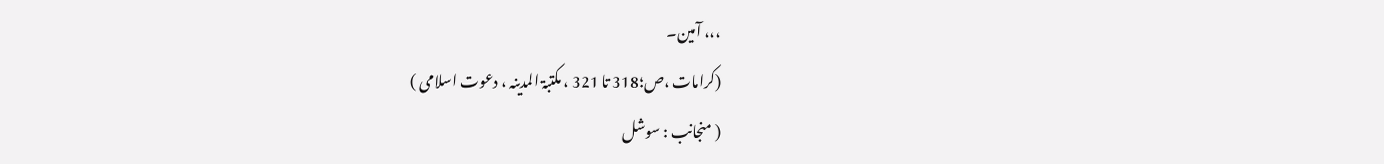،،، آمین۔
(کرامات ،ص؛318 تا 321 ، مکتبۃ المدینہ ، دعوت اسلامی )
( منجانب : سوشل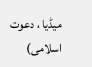میڈیا ، دعوت اسلامی)